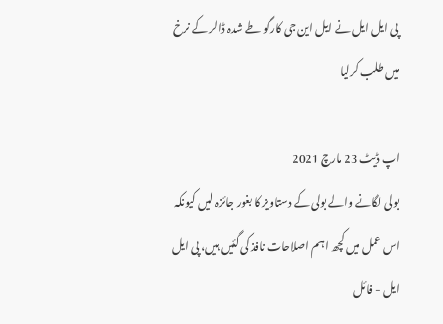پی ایل ایل نے ایل این جی کارگو طے شدہ ڈالر کے نرخ میں طلب کرلیا

اپ ڈیٹ 23 مارچ 2021
بولی لگانے والے بولی کے دستاویز کا بغور جائزہ لیں کیونکہ اس عمل میں کچھ اہم اصلاحات نافذ کی گئیں ہیں، پی ایل ایل - فائل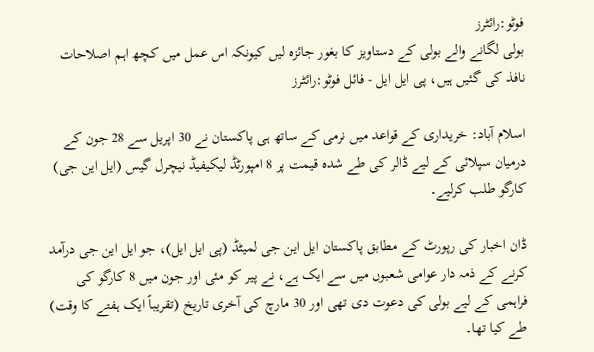فوٹو:رائٹرز
بولی لگانے والے بولی کے دستاویز کا بغور جائزہ لیں کیونکہ اس عمل میں کچھ اہم اصلاحات نافذ کی گئیں ہیں، پی ایل ایل - فائل فوٹو:رائٹرز

اسلام آباد: خریداری کے قواعد میں نرمی کے ساتھ ہی پاکستان نے 30 اپریل سے 28 جون کے درمیان سپلائی کے لیے ڈالر کی طے شدہ قیمت پر 8 امپورٹڈ لیکیفیڈ نیچرل گیس (ایل این جی) کارگو طلب کرلیے۔

ڈان اخبار کی رپورٹ کے مطابق پاکستان ایل این جی لمیٹڈ (پی ایل ایل)، جو ایل این جی درآمد کرنے کے ذمہ دار عوامی شعبوں میں سے ایک ہے، نے پیر کو مئی اور جون میں 8 کارگو کی فراہمی کے لیے بولی کی دعوت دی تھی اور 30 مارچ کی آخری تاریخ (تقریباً ایک ہفتے کا وقت) طے کیا تھا۔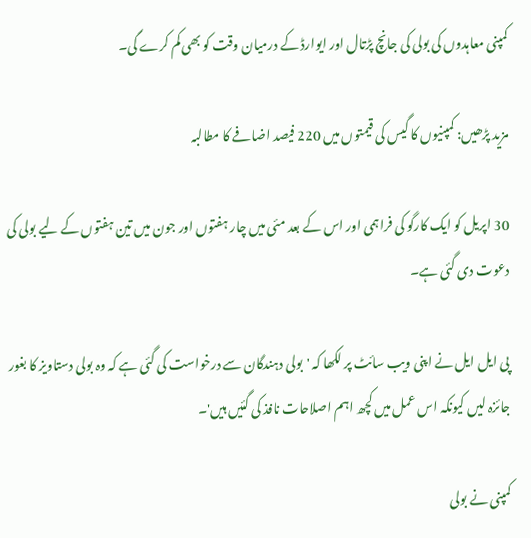کمپنی معاہدوں کی بولی کی جانچ پڑتال اور ایوارڈ کے درمیان وقت کو بھی کم کرے گی۔

مزید پڑھیں: کمپنیوں کا گیس کی قیمتوں میں 220 فیصد اضافے کا مطالبہ

30 اپریل کو ایک کارگو کی فراہمی اور اس کے بعد مئی میں چار ہفتوں اور جون میں تین ہفتوں کے لیے بولی کی دعوت دی گئی ہے۔

پی ایل ایل نے اپنی ویب سائٹ پر لکھا کہ 'بولی دہندگان سے درخواست کی گئی ہے کہ وہ بولی دستاویز کا بغور جائزہ لیں کیونکہ اس عمل میں کچھ اہم اصلاحات نافذ کی گئیں ہیں'۔

کمپنی نے بولی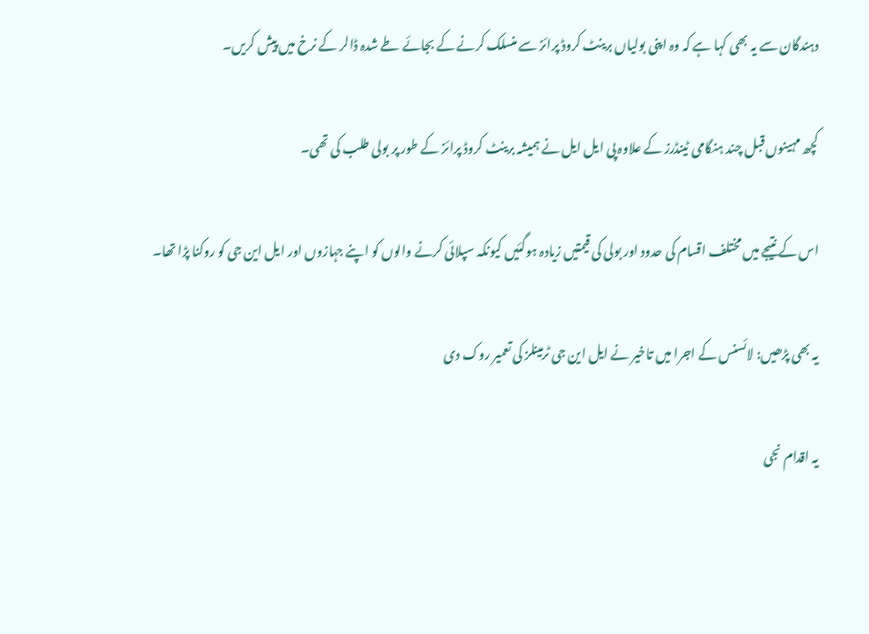دہندگان سے یہ بھی کہا ہے کہ وہ اپنی بولیاں برینٹ کروڈ پرائز سے منسلک کرنے کے بجائے طے شدہ ڈالر کے نرخ میں پیش کریں۔

کچھ مہینوں قبل چند ہنگامی ٹینڈرز کے علاوہ پی ایل ایل نے ہمیشہ برینٹ کروڈ پرائز کے طور پر بولی طلب کی تھی۔

اس کے نتیجے میں مختلف اقسام کی حدود اور بولی کی قیمتیں زیادہ ہوگئیں کیونکہ سپلائی کرنے والوں کو اپنے جہازوں اور ایل این جی کو روکنا پڑا تھا۔

یہ بھی پڑھیں: لائسنس کے اجرا میں تاخیر نے ایل این جی ٹرمینلز کی تعمیر روک دی

یہ اقدام نجی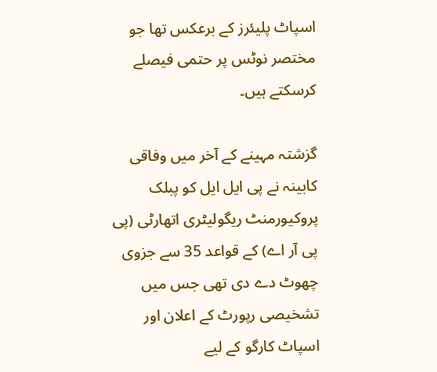اسپاٹ پلیئرز کے برعکس تھا جو مختصر نوٹس پر حتمی فیصلے کرسکتے ہیں۔

گزشتہ مہینے کے آخر میں وفاقی کابینہ نے پی ایل ایل کو پبلک پروکیورمنٹ ریگولیٹری اتھارٹی (پی پی آر اے) کے قواعد 35 سے جزوی چھوٹ دے دی تھی جس میں تشخیصی رپورٹ کے اعلان اور اسپاٹ کارگو کے لیے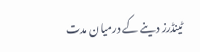ٹینڈرز دینے کے درمیان مدت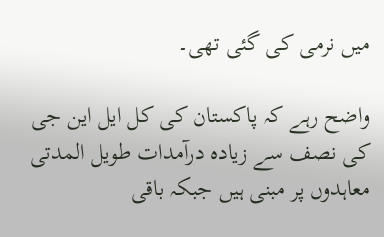میں نرمی کی گئی تھی۔

واضح رہے کہ پاکستان کی کل ایل این جی کی نصف سے زیادہ درآمدات طویل المدتی معاہدوں پر مبنی ہیں جبکہ باقی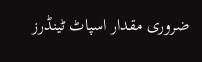ضروری مقدار اسپاٹ ٹینڈرز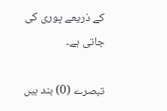کے ذریعے پوری کی جاتی ہے۔

تبصرے (0) بند ہیں